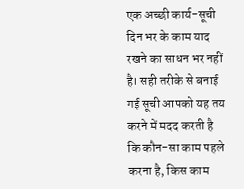एक अच्छी कार्य-सूची दिन भर के काम याद रखने का साधन भर नहीं है। सही तरीके से बनाई गई सूची आपको यह तय करने में मदद करती है कि कौन-सा काम पहले करना है, किस काम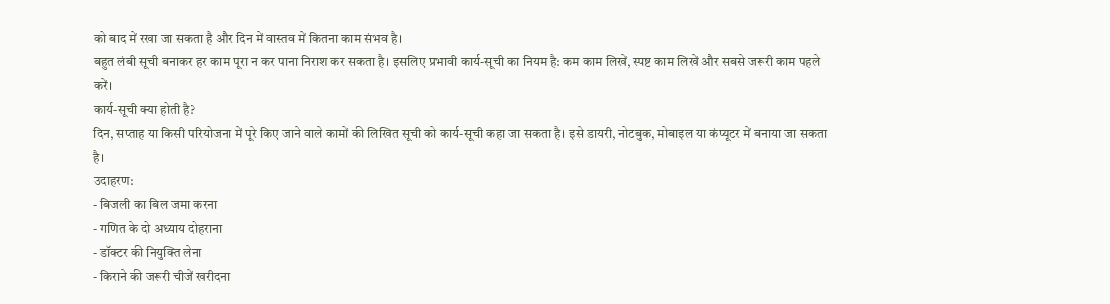को बाद में रखा जा सकता है और दिन में वास्तव में कितना काम संभव है।
बहुत लंबी सूची बनाकर हर काम पूरा न कर पाना निराश कर सकता है। इसलिए प्रभावी कार्य-सूची का नियम है: कम काम लिखें, स्पष्ट काम लिखें और सबसे जरूरी काम पहले करें।
कार्य-सूची क्या होती है?
दिन, सप्ताह या किसी परियोजना में पूरे किए जाने वाले कामों की लिखित सूची को कार्य-सूची कहा जा सकता है। इसे डायरी, नोटबुक, मोबाइल या कंप्यूटर में बनाया जा सकता है।
उदाहरण:
- बिजली का बिल जमा करना
- गणित के दो अध्याय दोहराना
- डॉक्टर की नियुक्ति लेना
- किराने की जरूरी चीजें खरीदना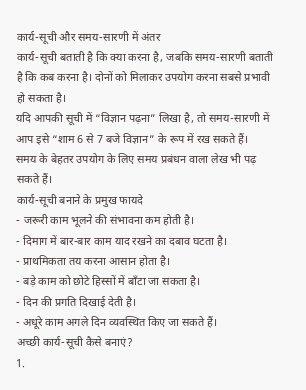कार्य-सूची और समय-सारणी में अंतर
कार्य-सूची बताती है कि क्या करना है, जबकि समय-सारणी बताती है कि कब करना है। दोनों को मिलाकर उपयोग करना सबसे प्रभावी हो सकता है।
यदि आपकी सूची में “विज्ञान पढ़ना” लिखा है, तो समय-सारणी में आप इसे “शाम 6 से 7 बजे विज्ञान” के रूप में रख सकते हैं।
समय के बेहतर उपयोग के लिए समय प्रबंधन वाला लेख भी पढ़ सकते हैं।
कार्य-सूची बनाने के प्रमुख फायदे
- जरूरी काम भूलने की संभावना कम होती है।
- दिमाग में बार-बार काम याद रखने का दबाव घटता है।
- प्राथमिकता तय करना आसान होता है।
- बड़े काम को छोटे हिस्सों में बाँटा जा सकता है।
- दिन की प्रगति दिखाई देती है।
- अधूरे काम अगले दिन व्यवस्थित किए जा सकते हैं।
अच्छी कार्य-सूची कैसे बनाएं?
1.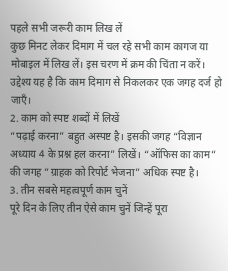पहले सभी जरूरी काम लिख लें
कुछ मिनट लेकर दिमाग में चल रहे सभी काम कागज या मोबाइल में लिख लें। इस चरण में क्रम की चिंता न करें। उद्देश्य यह है कि काम दिमाग से निकलकर एक जगह दर्ज हो जाएँ।
2. काम को स्पष्ट शब्दों में लिखें
“पढ़ाई करना” बहुत अस्पष्ट है। इसकी जगह “विज्ञान अध्याय 4 के प्रश्न हल करना” लिखें। “ऑफिस का काम” की जगह “ग्राहक को रिपोर्ट भेजना” अधिक स्पष्ट है।
3. तीन सबसे महत्वपूर्ण काम चुनें
पूरे दिन के लिए तीन ऐसे काम चुनें जिन्हें पूरा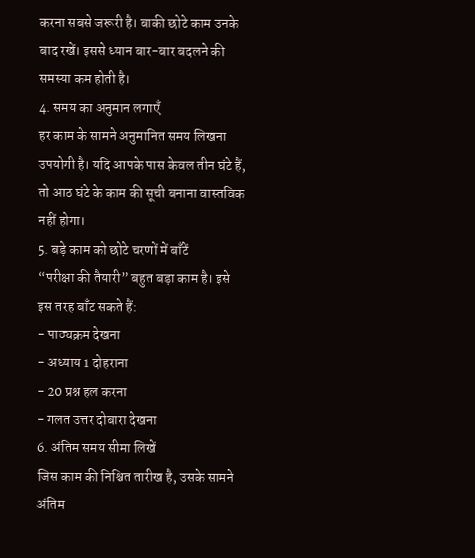करना सबसे जरूरी है। बाकी छोटे काम उनके बाद रखें। इससे ध्यान बार-बार बदलने की समस्या कम होती है।
4. समय का अनुमान लगाएँ
हर काम के सामने अनुमानित समय लिखना उपयोगी है। यदि आपके पास केवल तीन घंटे हैं, तो आठ घंटे के काम की सूची बनाना वास्तविक नहीं होगा।
5. बड़े काम को छोटे चरणों में बाँटें
“परीक्षा की तैयारी” बहुत बड़ा काम है। इसे इस तरह बाँट सकते हैं:
- पाठ्यक्रम देखना
- अध्याय 1 दोहराना
- 20 प्रश्न हल करना
- गलत उत्तर दोबारा देखना
6. अंतिम समय सीमा लिखें
जिस काम की निश्चित तारीख है, उसके सामने अंतिम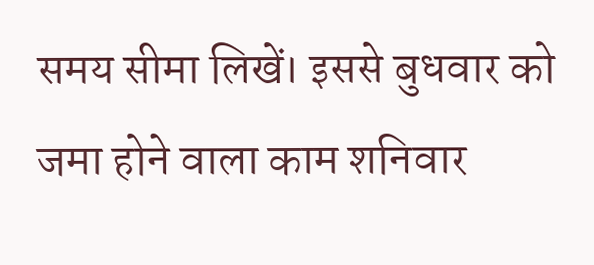समय सीमा लिखें। इससे बुधवार को जमा होने वाला काम शनिवार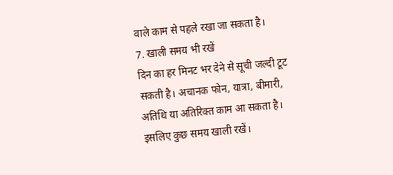वाले काम से पहले रखा जा सकता है।
7. खाली समय भी रखें
दिन का हर मिनट भर देने से सूची जल्दी टूट सकती है। अचानक फोन, यात्रा, बीमारी, अतिथि या अतिरिक्त काम आ सकता है। इसलिए कुछ समय खाली रखें।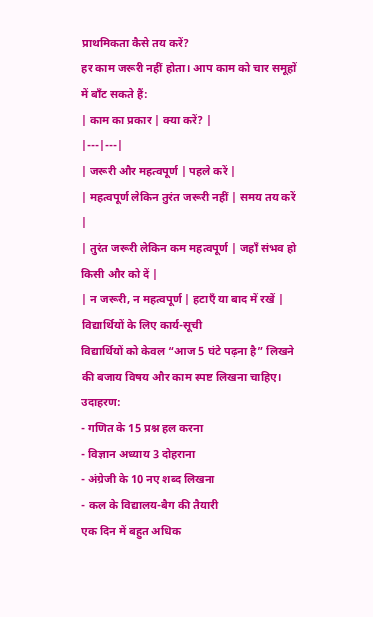प्राथमिकता कैसे तय करें?
हर काम जरूरी नहीं होता। आप काम को चार समूहों में बाँट सकते हैं:
| काम का प्रकार | क्या करें? |
|---|---|
| जरूरी और महत्वपूर्ण | पहले करें |
| महत्वपूर्ण लेकिन तुरंत जरूरी नहीं | समय तय करें |
| तुरंत जरूरी लेकिन कम महत्वपूर्ण | जहाँ संभव हो किसी और को दें |
| न जरूरी, न महत्वपूर्ण | हटाएँ या बाद में रखें |
विद्यार्थियों के लिए कार्य-सूची
विद्यार्थियों को केवल “आज 5 घंटे पढ़ना है” लिखने की बजाय विषय और काम स्पष्ट लिखना चाहिए। उदाहरण:
- गणित के 15 प्रश्न हल करना
- विज्ञान अध्याय 3 दोहराना
- अंग्रेजी के 10 नए शब्द लिखना
- कल के विद्यालय-बैग की तैयारी
एक दिन में बहुत अधिक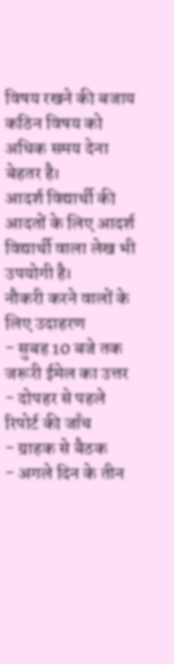विषय रखने की बजाय कठिन विषय को अधिक समय देना बेहतर है।
आदर्श विद्यार्थी की आदतों के लिए आदर्श विद्यार्थी वाला लेख भी उपयोगी है।
नौकरी करने वालों के लिए उदाहरण
- सुबह 10 बजे तक जरूरी ईमेल का उत्तर
- दोपहर से पहले रिपोर्ट की जाँच
- ग्राहक से बैठक
- अगले दिन के तीन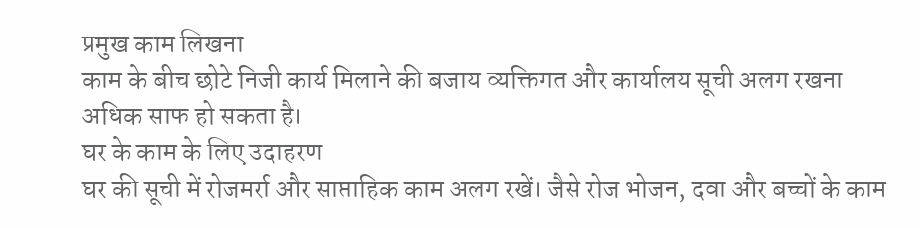प्रमुख काम लिखना
काम के बीच छोटे निजी कार्य मिलाने की बजाय व्यक्तिगत और कार्यालय सूची अलग रखना अधिक साफ हो सकता है।
घर के काम के लिए उदाहरण
घर की सूची में रोजमर्रा और साप्ताहिक काम अलग रखें। जैसे रोज भोजन, दवा और बच्चों के काम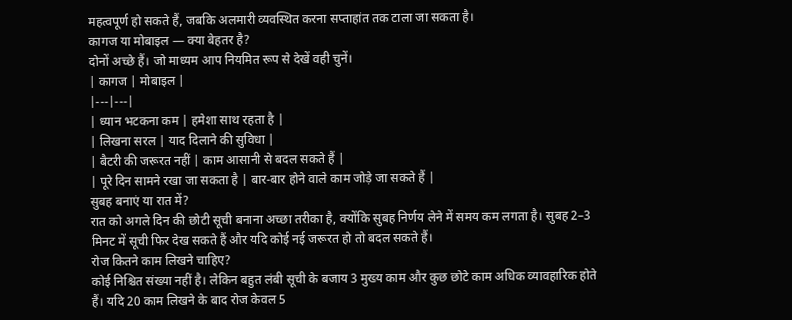महत्वपूर्ण हो सकते हैं, जबकि अलमारी व्यवस्थित करना सप्ताहांत तक टाला जा सकता है।
कागज या मोबाइल — क्या बेहतर है?
दोनों अच्छे हैं। जो माध्यम आप नियमित रूप से देखें वही चुनें।
| कागज | मोबाइल |
|---|---|
| ध्यान भटकना कम | हमेशा साथ रहता है |
| लिखना सरल | याद दिलाने की सुविधा |
| बैटरी की जरूरत नहीं | काम आसानी से बदल सकते हैं |
| पूरे दिन सामने रखा जा सकता है | बार-बार होने वाले काम जोड़े जा सकते हैं |
सुबह बनाएं या रात में?
रात को अगले दिन की छोटी सूची बनाना अच्छा तरीका है, क्योंकि सुबह निर्णय लेने में समय कम लगता है। सुबह 2–3 मिनट में सूची फिर देख सकते हैं और यदि कोई नई जरूरत हो तो बदल सकते हैं।
रोज कितने काम लिखने चाहिए?
कोई निश्चित संख्या नहीं है। लेकिन बहुत लंबी सूची के बजाय 3 मुख्य काम और कुछ छोटे काम अधिक व्यावहारिक होते हैं। यदि 20 काम लिखने के बाद रोज केवल 5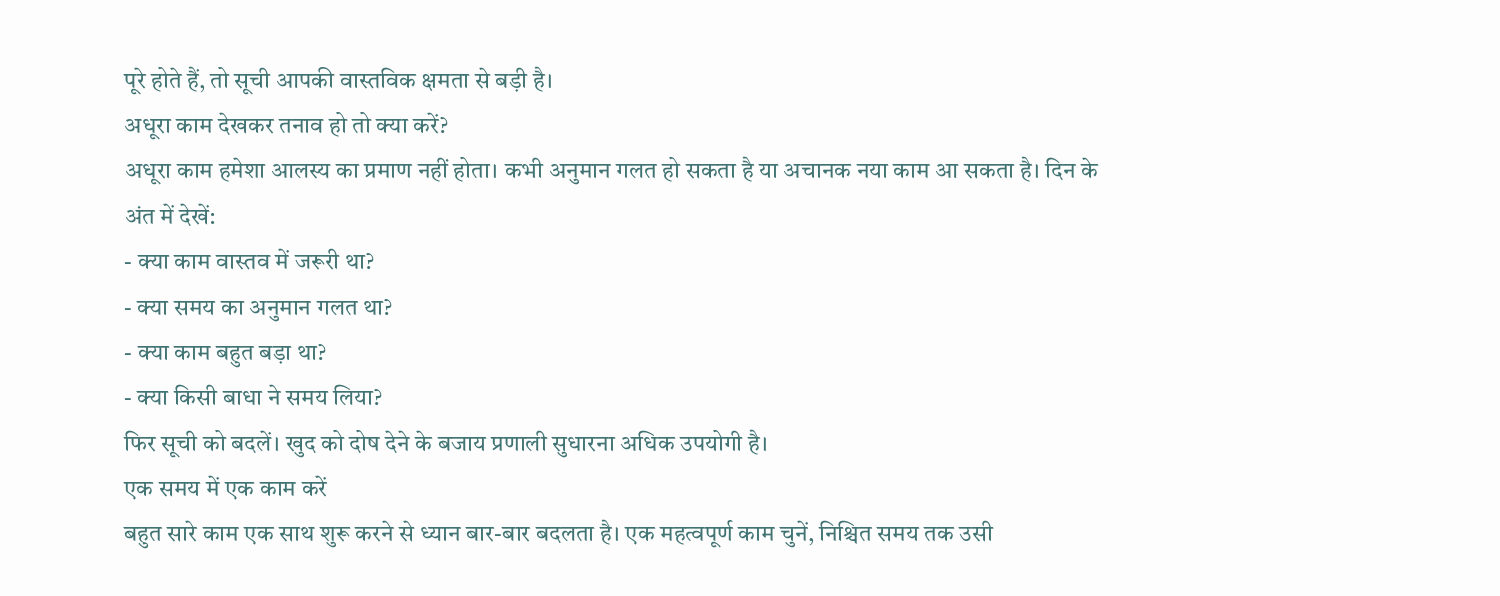पूरे होते हैं, तो सूची आपकी वास्तविक क्षमता से बड़ी है।
अधूरा काम देखकर तनाव हो तो क्या करें?
अधूरा काम हमेशा आलस्य का प्रमाण नहीं होता। कभी अनुमान गलत हो सकता है या अचानक नया काम आ सकता है। दिन के अंत में देखें:
- क्या काम वास्तव में जरूरी था?
- क्या समय का अनुमान गलत था?
- क्या काम बहुत बड़ा था?
- क्या किसी बाधा ने समय लिया?
फिर सूची को बदलें। खुद को दोष देने के बजाय प्रणाली सुधारना अधिक उपयोगी है।
एक समय में एक काम करें
बहुत सारे काम एक साथ शुरू करने से ध्यान बार-बार बदलता है। एक महत्वपूर्ण काम चुनें, निश्चित समय तक उसी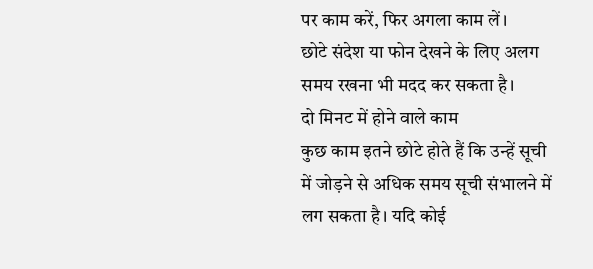पर काम करें, फिर अगला काम लें।
छोटे संदेश या फोन देखने के लिए अलग समय रखना भी मदद कर सकता है।
दो मिनट में होने वाले काम
कुछ काम इतने छोटे होते हैं कि उन्हें सूची में जोड़ने से अधिक समय सूची संभालने में लग सकता है। यदि कोई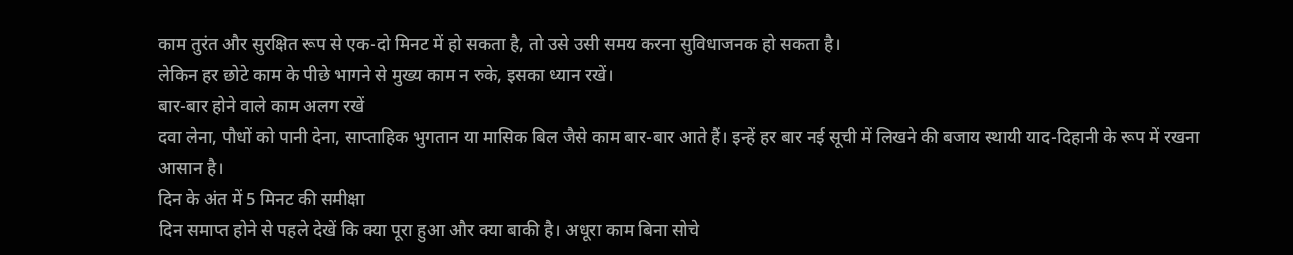काम तुरंत और सुरक्षित रूप से एक-दो मिनट में हो सकता है, तो उसे उसी समय करना सुविधाजनक हो सकता है।
लेकिन हर छोटे काम के पीछे भागने से मुख्य काम न रुके, इसका ध्यान रखें।
बार-बार होने वाले काम अलग रखें
दवा लेना, पौधों को पानी देना, साप्ताहिक भुगतान या मासिक बिल जैसे काम बार-बार आते हैं। इन्हें हर बार नई सूची में लिखने की बजाय स्थायी याद-दिहानी के रूप में रखना आसान है।
दिन के अंत में 5 मिनट की समीक्षा
दिन समाप्त होने से पहले देखें कि क्या पूरा हुआ और क्या बाकी है। अधूरा काम बिना सोचे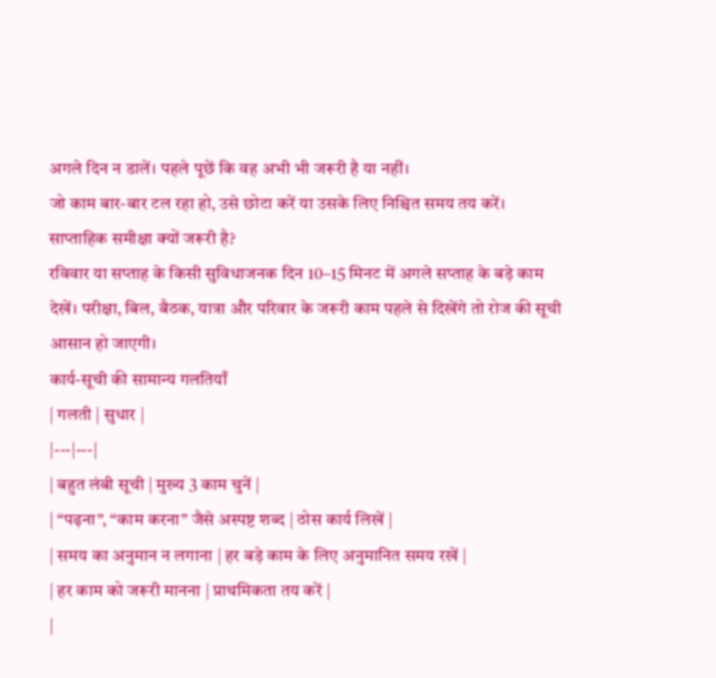अगले दिन न डालें। पहले पूछें कि वह अभी भी जरूरी है या नहीं।
जो काम बार-बार टल रहा हो, उसे छोटा करें या उसके लिए निश्चित समय तय करें।
साप्ताहिक समीक्षा क्यों जरूरी है?
रविवार या सप्ताह के किसी सुविधाजनक दिन 10–15 मिनट में अगले सप्ताह के बड़े काम देखें। परीक्षा, बिल, बैठक, यात्रा और परिवार के जरूरी काम पहले से दिखेंगे तो रोज की सूची आसान हो जाएगी।
कार्य-सूची की सामान्य गलतियाँ
| गलती | सुधार |
|---|---|
| बहुत लंबी सूची | मुख्य 3 काम चुनें |
| “पढ़ना”, “काम करना” जैसे अस्पष्ट शब्द | ठोस कार्य लिखें |
| समय का अनुमान न लगाना | हर बड़े काम के लिए अनुमानित समय रखें |
| हर काम को जरूरी मानना | प्राथमिकता तय करें |
|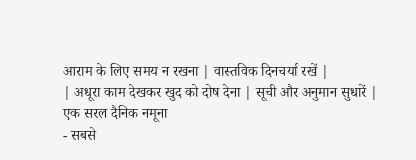आराम के लिए समय न रखना | वास्तविक दिनचर्या रखें |
| अधूरा काम देखकर खुद को दोष देना | सूची और अनुमान सुधारें |
एक सरल दैनिक नमूना
- सबसे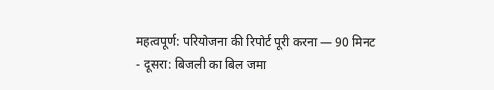महत्वपूर्ण: परियोजना की रिपोर्ट पूरी करना — 90 मिनट
- दूसरा: बिजली का बिल जमा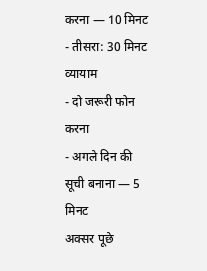करना — 10 मिनट
- तीसरा: 30 मिनट व्यायाम
- दो जरूरी फोन करना
- अगले दिन की सूची बनाना — 5 मिनट
अक्सर पूछे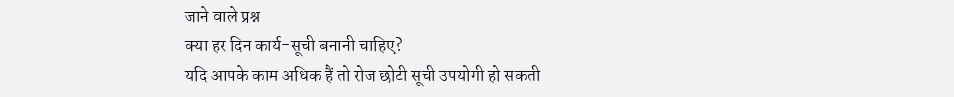जाने वाले प्रश्न
क्या हर दिन कार्य-सूची बनानी चाहिए?
यदि आपके काम अधिक हैं तो रोज छोटी सूची उपयोगी हो सकती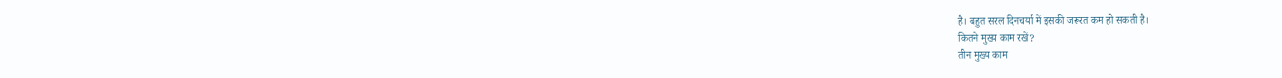है। बहुत सरल दिनचर्या में इसकी जरूरत कम हो सकती है।
कितने मुख्य काम रखें?
तीन मुख्य काम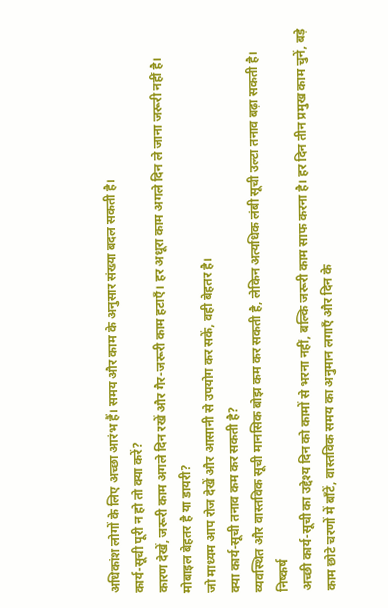अधिकांश लोगों के लिए अच्छा आरंभ हैं। समय और काम के अनुसार संख्या बदल सकती है।
कार्य-सूची पूरी न हो तो क्या करें?
कारण देखें, जरूरी काम अगले दिन रखें और गैर-जरूरी काम हटाएँ। हर अधूरा काम अगले दिन ले जाना जरूरी नहीं है।
मोबाइल बेहतर है या डायरी?
जो माध्यम आप रोज देखें और आसानी से उपयोग कर सकें, वही बेहतर है।
क्या कार्य-सूची तनाव कम कर सकती है?
व्यवस्थित और वास्तविक सूची मानसिक बोझ कम कर सकती है, लेकिन अत्यधिक लंबी सूची उल्टा तनाव बढ़ा सकती है।
निष्कर्ष
अच्छी कार्य-सूची का उद्देश्य दिन को कामों से भरना नहीं, बल्कि जरूरी काम साफ करना है। हर दिन तीन प्रमुख काम चुनें, बड़े काम छोटे चरणों में बाँटें, वास्तविक समय का अनुमान लगाएँ और दिन के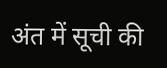अंत में सूची की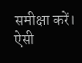समीक्षा करें। ऐसी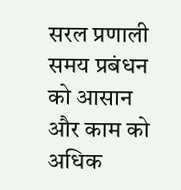सरल प्रणाली समय प्रबंधन को आसान और काम को अधिक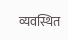व्यवस्थित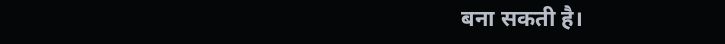बना सकती है।